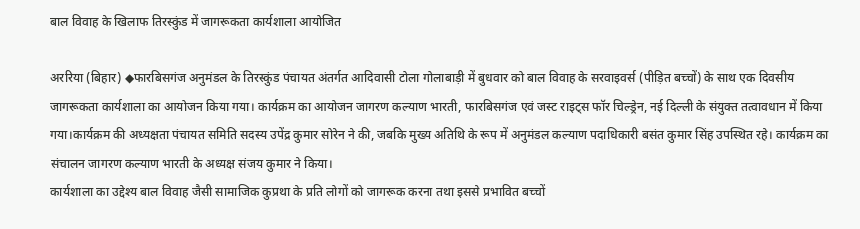बाल विवाह के खिलाफ तिरस्कुंड में जागरूकता कार्यशाला आयोजित

अररिया (बिहार) ◆फारबिसगंज अनुमंडल के तिरस्कुंड पंचायत अंतर्गत आदिवासी टोला गोलाबाड़ी में बुधवार को बाल विवाह के सरवाइवर्स (पीड़ित बच्चों) के साथ एक दिवसीय जागरूकता कार्यशाला का आयोजन किया गया। कार्यक्रम का आयोजन जागरण कल्याण भारती, फारबिसगंज एवं जस्ट राइट्स फॉर चिल्ड्रेन, नई दिल्ली के संयुक्त तत्वावधान में किया गया।कार्यक्रम की अध्यक्षता पंचायत समिति सदस्य उपेंद्र कुमार सोरेन ने की, जबकि मुख्य अतिथि के रूप में अनुमंडल कल्याण पदाधिकारी बसंत कुमार सिंह उपस्थित रहे। कार्यक्रम का संचालन जागरण कल्याण भारती के अध्यक्ष संजय कुमार ने किया।
कार्यशाला का उद्देश्य बाल विवाह जैसी सामाजिक कुप्रथा के प्रति लोगों को जागरूक करना तथा इससे प्रभावित बच्चों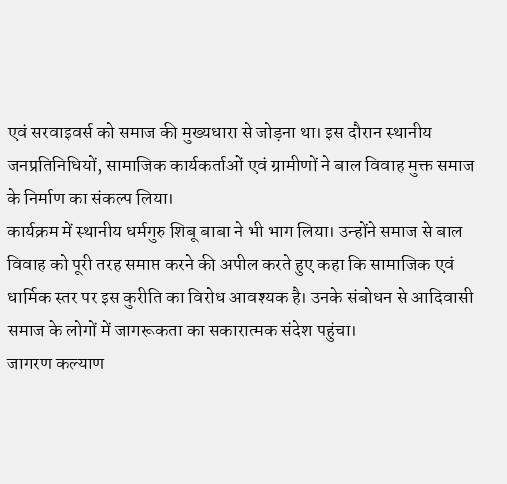एवं सरवाइवर्स को समाज की मुख्यधारा से जोड़ना था। इस दौरान स्थानीय जनप्रतिनिधियों, सामाजिक कार्यकर्ताओं एवं ग्रामीणों ने बाल विवाह मुक्त समाज के निर्माण का संकल्प लिया।
कार्यक्रम में स्थानीय धर्मगुरु शिबू बाबा ने भी भाग लिया। उन्होंने समाज से बाल विवाह को पूरी तरह समाप्त करने की अपील करते हुए कहा कि सामाजिक एवं धार्मिक स्तर पर इस कुरीति का विरोध आवश्यक है। उनके संबोधन से आदिवासी समाज के लोगों में जागरूकता का सकारात्मक संदेश पहुंचा।
जागरण कल्याण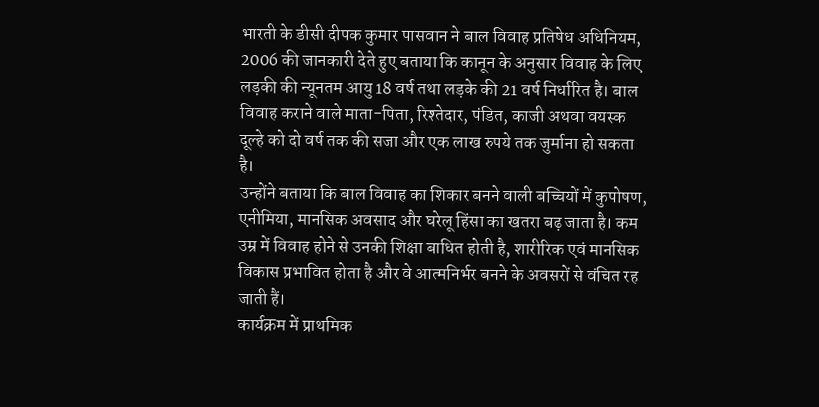भारती के डीसी दीपक कुमार पासवान ने बाल विवाह प्रतिषेध अधिनियम, 2006 की जानकारी देते हुए बताया कि कानून के अनुसार विवाह के लिए लड़की की न्यूनतम आयु 18 वर्ष तथा लड़के की 21 वर्ष निर्धारित है। बाल विवाह कराने वाले माता-पिता, रिश्तेदार, पंडित, काजी अथवा वयस्क दूल्हे को दो वर्ष तक की सजा और एक लाख रुपये तक जुर्माना हो सकता है।
उन्होंने बताया कि बाल विवाह का शिकार बनने वाली बच्चियों में कुपोषण, एनीमिया, मानसिक अवसाद और घरेलू हिंसा का खतरा बढ़ जाता है। कम उम्र में विवाह होने से उनकी शिक्षा बाधित होती है, शारीरिक एवं मानसिक विकास प्रभावित होता है और वे आत्मनिर्भर बनने के अवसरों से वंचित रह जाती हैं।
कार्यक्रम में प्राथमिक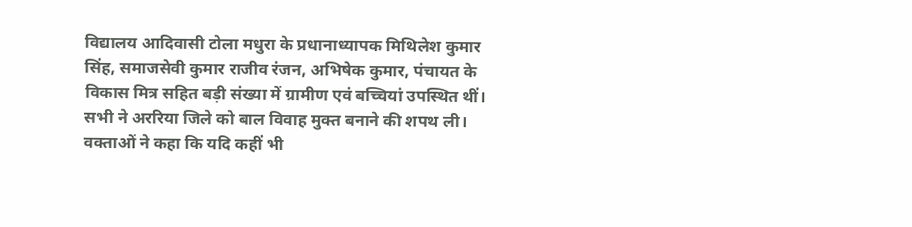विद्यालय आदिवासी टोला मधुरा के प्रधानाध्यापक मिथिलेश कुमार सिंह, समाजसेवी कुमार राजीव रंजन, अभिषेक कुमार, पंचायत के विकास मित्र सहित बड़ी संख्या में ग्रामीण एवं बच्चियां उपस्थित थीं। सभी ने अररिया जिले को बाल विवाह मुक्त बनाने की शपथ ली।
वक्ताओं ने कहा कि यदि कहीं भी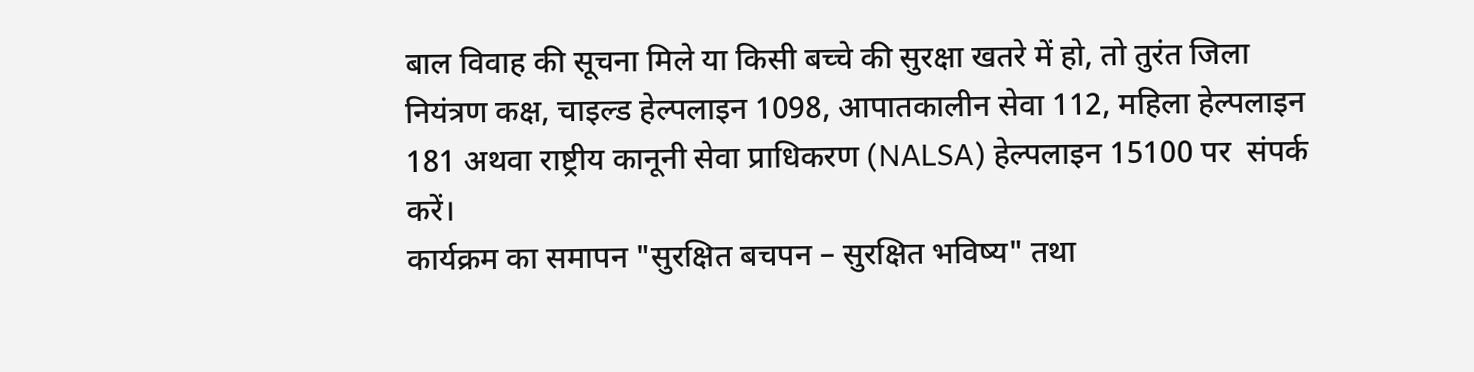बाल विवाह की सूचना मिले या किसी बच्चे की सुरक्षा खतरे में हो, तो तुरंत जिला नियंत्रण कक्ष, चाइल्ड हेल्पलाइन 1098, आपातकालीन सेवा 112, महिला हेल्पलाइन 181 अथवा राष्ट्रीय कानूनी सेवा प्राधिकरण (NALSA) हेल्पलाइन 15100 पर  संपर्क करें।
कार्यक्रम का समापन "सुरक्षित बचपन – सुरक्षित भविष्य" तथा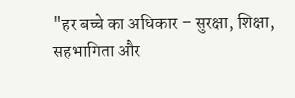"हर बच्चे का अधिकार – सुरक्षा, शिक्षा, सहभागिता और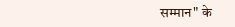सम्मान" के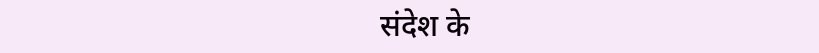संदेश के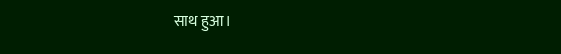साथ हुआ।